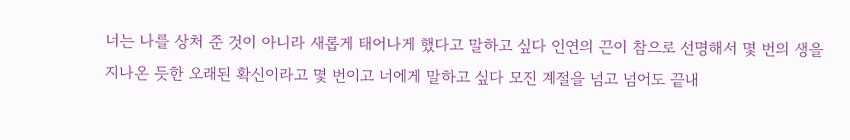너는 나를 상처 준 것이 아니라 새롭게 태어나게 했다고 말하고 싶다 인연의 끈이 참으로 선명해서 몇 번의 생을 지나온 듯한 오래된 확신이라고 몇 번이고 너에게 말하고 싶다 모진 계절을 넘고 넘어도 끝내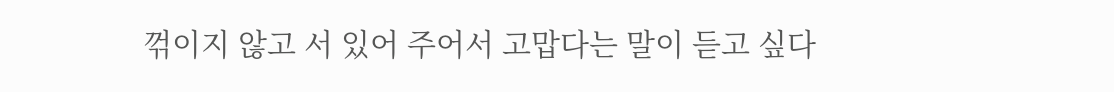꺾이지 않고 서 있어 주어서 고맙다는 말이 듣고 싶다